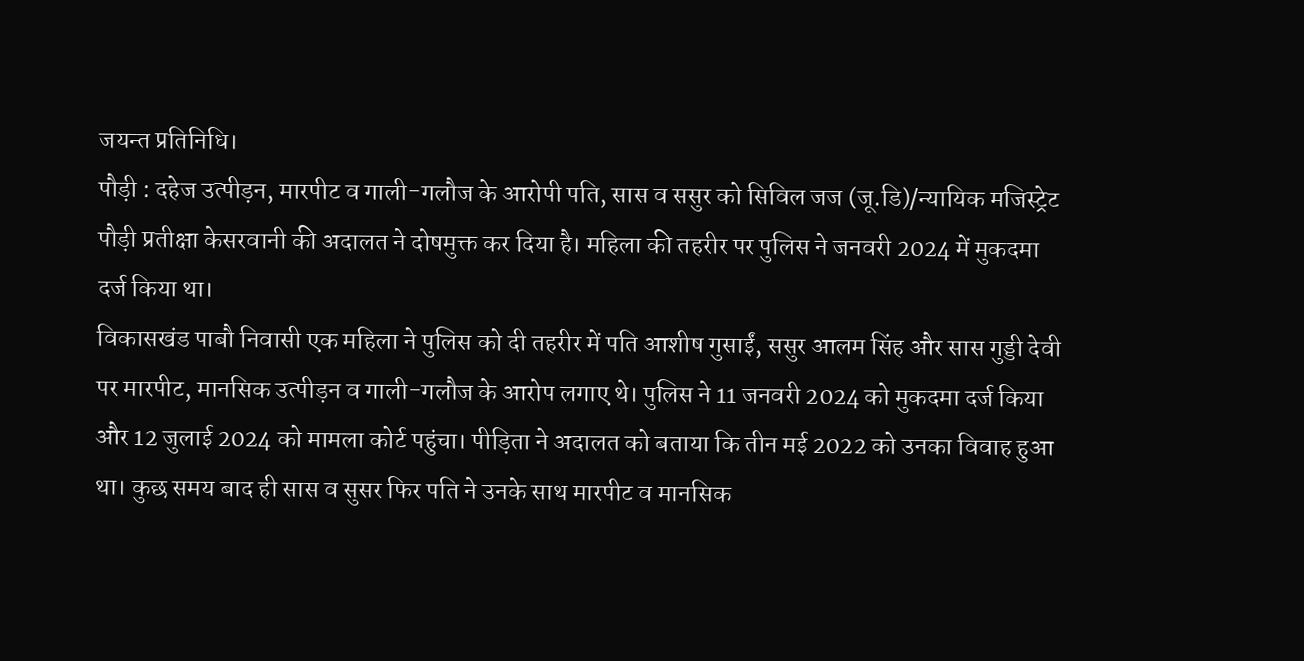जयन्त प्रतिनिधि।
पौड़ी : दहेज उत्पीड़न, मारपीट व गाली-गलौज के आरोपी पति, सास व ससुर को सिविल जज (जू.डि)/न्यायिक मजिस्ट्रेट पौड़ी प्रतीक्षा केसरवानी की अदालत ने दोषमुक्त कर दिया है। महिला की तहरीर पर पुलिस ने जनवरी 2024 में मुकदमा दर्ज किया था।
विकासखंड पाबौ निवासी एक महिला ने पुलिस को दी तहरीर में पति आशीष गुसाईं, ससुर आलम सिंह और सास गुड्डी देवी पर मारपीट, मानसिक उत्पीड़न व गाली-गलौज के आरोप लगाए थे। पुलिस ने 11 जनवरी 2024 को मुकदमा दर्ज किया और 12 जुलाई 2024 को मामला कोर्ट पहुंचा। पीड़िता ने अदालत को बताया कि तीन मई 2022 को उनका विवाह हुआ था। कुछ समय बाद ही सास व सुसर फिर पति ने उनके साथ मारपीट व मानसिक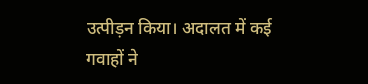उत्पीड़न किया। अदालत में कई गवाहों ने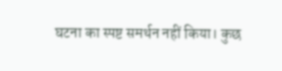घटना का स्पष्ट समर्थन नहीं किया। कुछ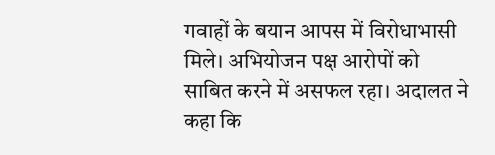गवाहों के बयान आपस में विरोधाभासी मिले। अभियोजन पक्ष आरोपों को साबित करने में असफल रहा। अदालत ने कहा कि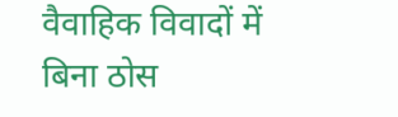वैवाहिक विवादों में बिना ठोस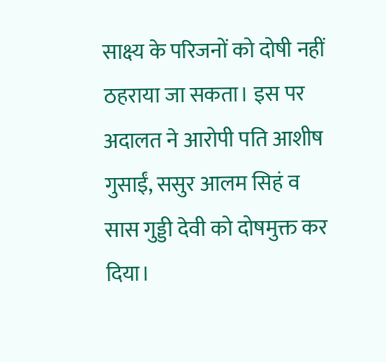साक्ष्य के परिजनों को दोषी नहीं ठहराया जा सकता। इस पर अदालत ने आरोपी पति आशीष गुसाईं, ससुर आलम सिहं व सास गुड्डी देवी को दोषमुक्त कर दिया।